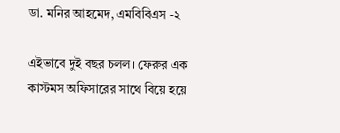ডা. মনির আহমেদ, এমবিবিএস -২

এইভাবে দুই বছর চলল। ফেরুর এক কাস্টমস অফিসারের সাথে বিয়ে হয়ে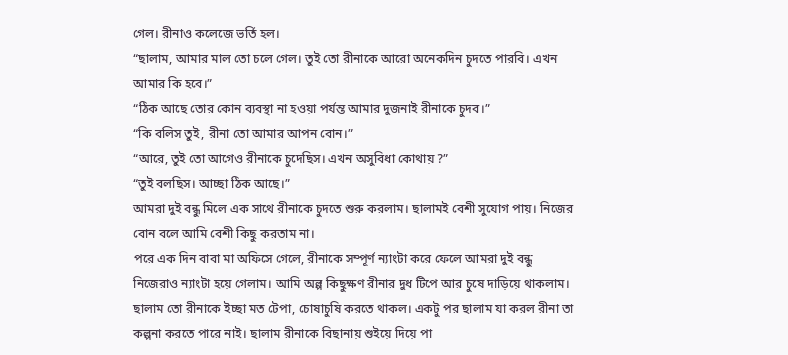গেল। রীনাও কলেজে ভর্তি হল।
“ছালাম, আমার মাল তো চলে গেল। তুই তো রীনাকে আরো অনেকদিন চুদতে পারবি। এখন আমার কি হবে।”
“ঠিক আছে তোর কোন ব্যবস্থা না হওয়া পর্যন্ত আমার দুজনাই রীনাকে চুদব।”
“কি বলিস তুই, রীনা তো আমার আপন বোন।”
“আরে, তুই তো আগেও রীনাকে চুদেছিস। এখন অসুবিধা কোথায় ?”
“তুই বলছিস। আচ্ছা ঠিক আছে।”
আমরা দুই বন্ধু মিলে এক সাথে রীনাকে চুদতে শুরু করলাম। ছালামই বেশী সুযোগ পায়। নিজের বোন বলে আমি বেশী কিছু করতাম না।
পরে এক দিন বাবা মা অফিসে গেলে, রীনাকে সম্পূর্ণ ন্যাংটা করে ফেলে আমরা দুই বন্ধু নিজেরাও ন্যাংটা হয়ে গেলাম। আমি অল্প কিছুক্ষণ রীনার দুধ টিপে আর চুষে দাড়িয়ে থাকলাম। ছালাম তো রীনাকে ইচ্ছা মত টেপা, চোষাচুষি করতে থাকল। একটু পর ছালাম যা করল রীনা তা কল্পনা করতে পারে নাই। ছালাম রীনাকে বিছানায় শুইয়ে দিয়ে পা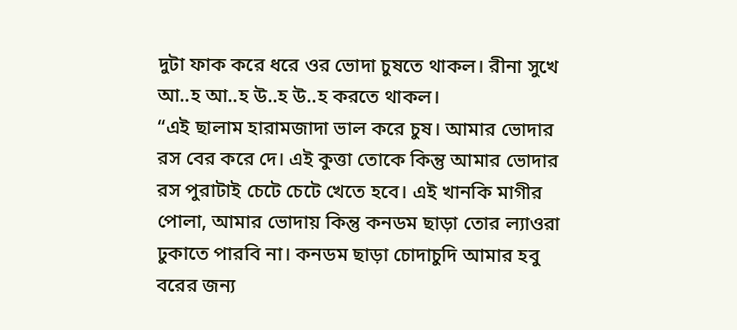দুটা ফাক করে ধরে ওর ভোদা চুষতে থাকল। রীনা সুখে আ..হ আ..হ উ..হ উ..হ করতে থাকল।
“এই ছালাম হারামজাদা ভাল করে চুষ। আমার ভোদার রস বের করে দে। এই কুত্তা তোকে কিন্তু আমার ভোদার রস পুরাটাই চেটে চেটে খেতে হবে। এই খানকি মাগীর পোলা, আমার ভোদায় কিন্তু কনডম ছাড়া তোর ল্যাওরা ঢুকাতে পারবি না। কনডম ছাড়া চোদাচুদি আমার হবু বরের জন্য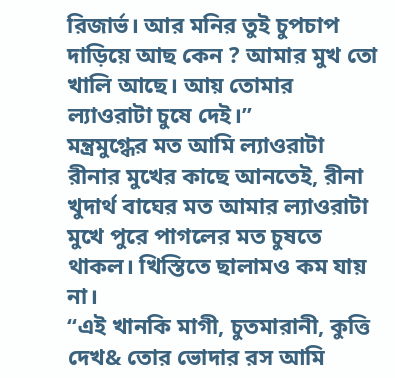রিজার্ভ। আর মনির তুই চুপচাপ দাড়িয়ে আছ কেন ? আমার মুখ তো খালি আছে। আয় তোমার ল্যাওরাটা চুষে দেই।”
মন্ত্রমুগ্ধের মত আমি ল্যাওরাটা রীনার মুখের কাছে আনতেই, রীনা খুদার্থ বাঘের মত আমার ল্যাওরাটা মুখে পুরে পাগলের মত চুষতে থাকল। খিস্তিতে ছালামও কম যায় না।
“এই খানকি মাগী, চুতমারানী, কুত্তি দেখ& তোর ভোদার রস আমি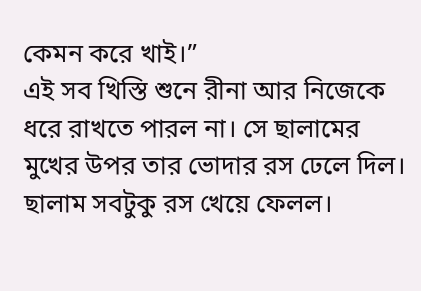কেমন করে খাই।”
এই সব খিস্তি শুনে রীনা আর নিজেকে ধরে রাখতে পারল না। সে ছালামের মুখের উপর তার ভোদার রস ঢেলে দিল। ছালাম সবটুকু রস খেয়ে ফেলল।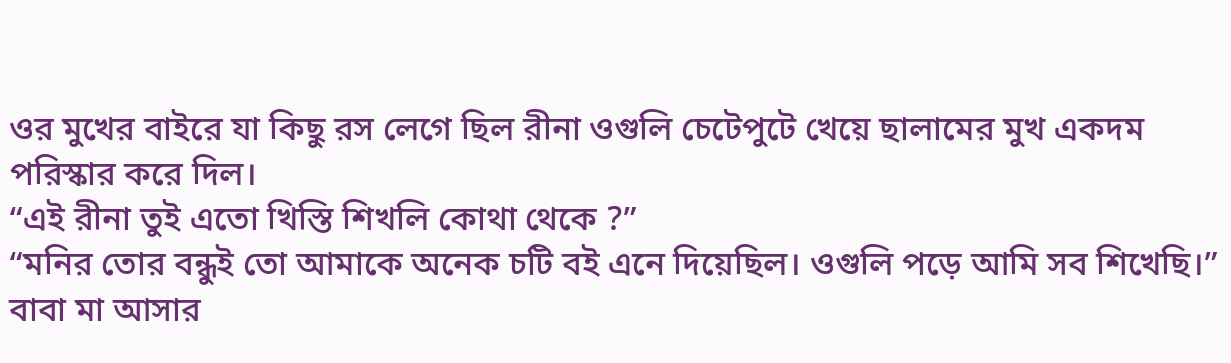ওর মুখের বাইরে যা কিছু রস লেগে ছিল রীনা ওগুলি চেটেপুটে খেয়ে ছালামের মুখ একদম পরিস্কার করে দিল।
“এই রীনা তুই এতো খিস্তি শিখলি কোথা থেকে ?”
“মনির তোর বন্ধুই তো আমাকে অনেক চটি বই এনে দিয়েছিল। ওগুলি পড়ে আমি সব শিখেছি।”
বাবা মা আসার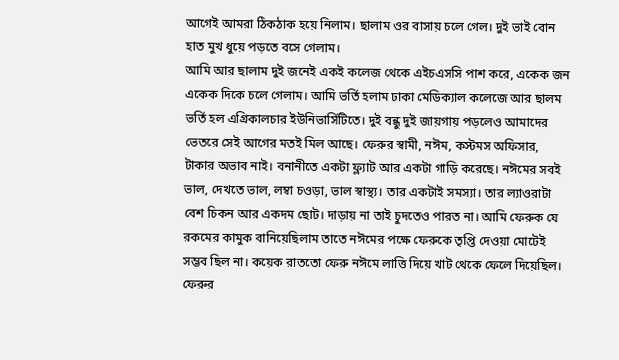আগেই আমরা ঠিকঠাক হয়ে নিলাম। ছালাম ওর বাসায় চলে গেল। দুই ভাই বোন হাত মুখ ধুয়ে পড়তে বসে গেলাম।
আমি আর ছালাম দুই জনেই একই কলেজ থেকে এইচএসসি পাশ করে, একেক জন একেক দিকে চলে গেলাম। আমি ভর্তি হলাম ঢাকা মেডিক্যাল কলেজে আর ছালম ভর্তি হল এগ্রিকালচার ইউনিভার্সিটিতে। দুই বন্ধু দুই জায়গায় পড়লেও আমাদের ভেতরে সেই আগের মতই মিল আছে। ফেরুর স্বামী, নঈম, কস্টমস অফিসার, টাকার অভাব নাই। বনানীতে একটা ফ্ল্যাট আর একটা গাড়ি করেছে। নঈমের সবই ভাল, দেখতে ভাল, লম্বা চওড়া, ভাল স্বাস্থ্য। তার একটাই সমস্যা। তার ল্যাওরাটা বেশ চিকন আর একদম ছোট। দাড়ায় না তাই চুদতেও পারত না। আমি ফেরুক যে রকমের কামুক বানিয়েছিলাম তাতে নঈমের পক্ষে ফেরুকে তৃপ্তি দেওয়া মোটেই সম্ভব ছিল না। কয়েক রাততো ফেরু নঈমে লাত্তি দিয়ে খাট থেকে ফেলে দিয়েছিল। ফেরুর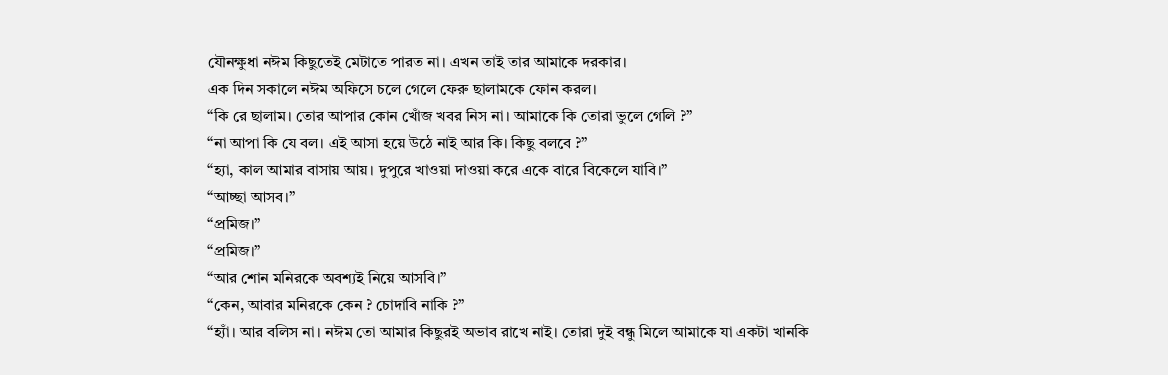যৌনক্ষুধা নঈম কিছুতেই মেটাতে পারত না। এখন তাই তার আমাকে দরকার।
এক দিন সকালে নঈম অফিসে চলে গেলে ফেরু ছালামকে ফোন করল।
“কি রে ছালাম। তোর আপার কোন খোঁজ খবর নিস না। আমাকে কি তোরা ভুলে গেলি ?”
“না আপা কি যে বল। এই আসা হয়ে উঠে নাই আর কি। কিছু বলবে ?”
“হ্যা, কাল আমার বাসায় আয়। দুপুরে খাওয়া দাওয়া করে একে বারে বিকেলে যাবি।”
“আচ্ছা আসব।”
“প্রমিজ।”
“প্রমিজ।”
“আর শোন মনিরকে অবশ্যই নিয়ে আসবি।”
“কেন, আবার মনিরকে কেন ? চোদাবি নাকি ?”
“হ্যাঁ। আর বলিস না। নঈম তো আমার কিছুরই অভাব রাখে নাই। তোরা দুই বন্ধু মিলে আমাকে যা একটা খানকি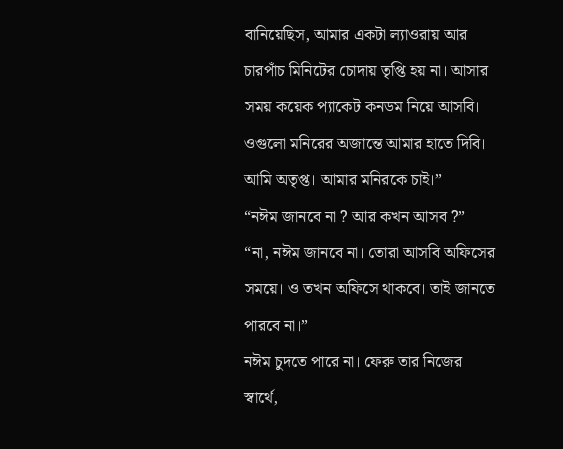বানিয়েছিস, আমার একটা ল্যাওরায় আর চারপাঁচ মিনিটের চোদায় তৃপ্তি হয় না। আসার সময় কয়েক প্যাকেট কনডম নিয়ে আসবি। ওগুলো মনিরের অজান্তে আমার হাতে দিবি। আমি অতৃপ্ত। আমার মনিরকে চাই।”
“নঈম জানবে না ? আর কখন আসব ?”
“না, নঈম জানবে না। তোরা আসবি অফিসের সময়ে। ও তখন অফিসে থাকবে। তাই জানতে পারবে না।”
নঈম চুদতে পারে না। ফেরু তার নিজের স্বার্থে,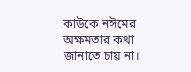কাউকে নঈমের অক্ষমতার কথা জানাতে চায় না।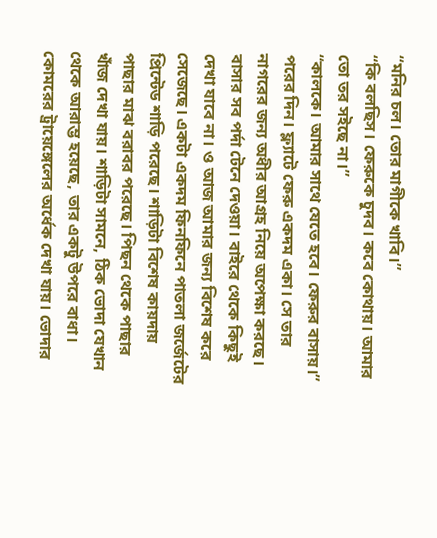“মনির চল। তোর মাগীকে খাবি।”
“কি বলছিস। ফেরুকে চুদব। কবে কোথায়। আমার তো তর সইছে না।”
“কালকে। আমার সাথে যেতে হবে। ফেরুর বাসায়।”
পরের দিন। ফ্ল্যাটে ফেরু একদম একা। সে তার নাগরের জন্য অধীর আগ্রহ নিয়ে অপেক্ষা করছে। বাসার সব পর্দা টেনে দেওয়া। বাইরে থেকে কিছুই দেখা যাবে না। ও আজ আমার জন্য বিশেষ করে সেজেছে। একটা একদম ফিনফিনে পাতলা জর্জেটের প্রিন্টেড শাড়ি পরেছে। শাড়িটা বিশেষ কায়দায় পাছার মাঝ বরাবর পরেছে। পিছন থেকে পাছার খাঁজ দেখা যায়। শাড়িটা সামনে, ঠিক ভোদা যেখান থেকে আরাম্ভ হয়েছে, তার একটু উপরে বাধা। কোমরের ট্রায়েঙ্গেলের অর্ধেক দেখা যায়। ভোদার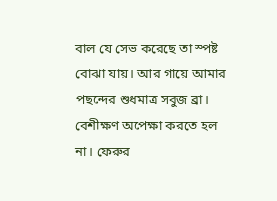বাল যে সেভ করেছে তা স্পষ্ট বোঝা যায়। আর গায়ে আমার পছন্দের শুধমাত্র সবুজ ব্রা। বেশীক্ষণ অপেক্ষা করতে হল না। ফেরুর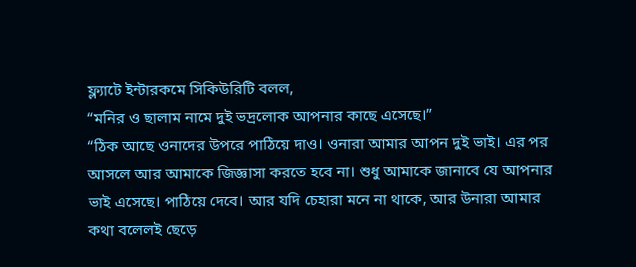ফ্ল্যাটে ইন্টারকমে সিকিউরিটি বলল,
“মনির ও ছালাম নামে দুই ভদ্রলোক আপনার কাছে এসেছে।”
“ঠিক আছে ওনাদের উপরে পাঠিয়ে দাও। ওনারা আমার আপন দুই ভাই। এর পর আসলে আর আমাকে জিজ্ঞাসা করতে হবে না। শুধু আমাকে জানাবে যে আপনার ভাই এসেছে। পাঠিয়ে দেবে। আর যদি চেহারা মনে না থাকে, আর উনারা আমার কথা বলেলই ছেড়ে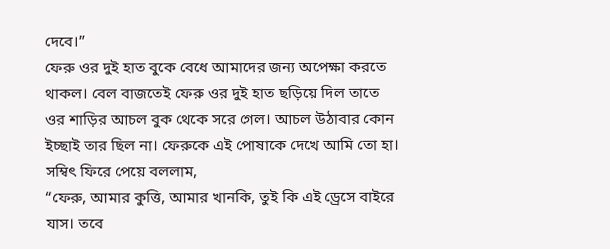দেবে।”
ফেরু ওর দুই হাত বুকে বেধে আমাদের জন্য অপেক্ষা করতে থাকল। বেল বাজতেই ফেরু ওর দুই হাত ছড়িয়ে দিল তাতে ওর শাড়ির আচল বুক থেকে সরে গেল। আচল উঠাবার কোন ইচ্ছাই তার ছিল না। ফেরুকে এই পোষাকে দেখে আমি তো হা। সম্বিৎ ফিরে পেয়ে বললাম,
“ফেরু, আমার কুত্তি, আমার খানকি, তুই কি এই ড্রেসে বাইরে যাস। তবে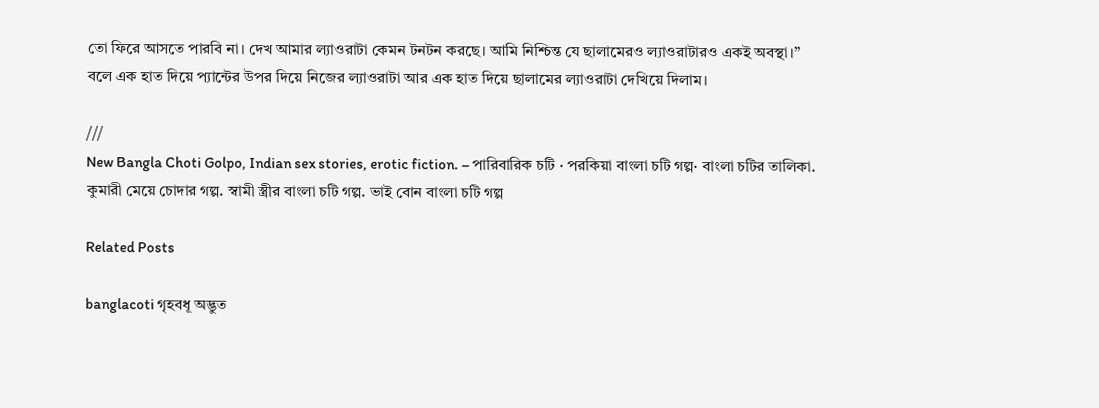তো ফিরে আসতে পারবি না। দেখ আমার ল্যাওরাটা কেমন টনটন করছে। আমি নিশ্চিন্ত যে ছালামেরও ল্যাওরাটারও একই অবস্থা।”
বলে এক হাত দিয়ে প্যান্টের উপর দিয়ে নিজের ল্যাওরাটা আর এক হাত দিয়ে ছালামের ল্যাওরাটা দেখিয়ে দিলাম।

///
New Bangla Choti Golpo, Indian sex stories, erotic fiction. – পারিবারিক চটি · পরকিয়া বাংলা চটি গল্প· বাংলা চটির তালিকা. কুমারী মেয়ে চোদার গল্প. স্বামী স্ত্রীর বাংলা চটি গল্প. ভাই বোন বাংলা চটি গল্প

Related Posts

banglacoti গৃহবধূ অদ্ভুত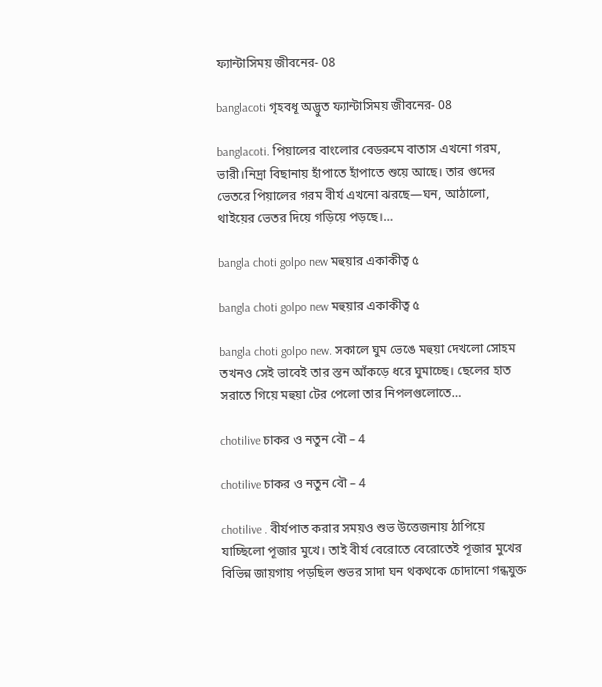ফ্যান্টাসিময় জীবনের- 08

banglacoti গৃহবধূ অদ্ভুত ফ্যান্টাসিময় জীবনের- 08

banglacoti. পিয়ালের বাংলোর বেডরুমে বাতাস এখনো গরম, ভারী।নিদ্রা বিছানায় হাঁপাতে হাঁপাতে শুয়ে আছে। তার গুদের ভেতরে পিয়ালের গরম বীর্য এখনো ঝরছে—ঘন, আঠালো, থাইয়ের ভেতর দিয়ে গড়িয়ে পড়ছে।…

bangla choti golpo new মহুয়ার একাকীত্ব ৫

bangla choti golpo new মহুয়ার একাকীত্ব ৫

bangla choti golpo new. সকালে ঘুম ভেঙে মহুয়া দেখলো সোহম তখনও সেই ভাবেই তার স্তন আঁকড়ে ধরে ঘুমাচ্ছে। ছেলের হাত সরাতে গিয়ে মহুয়া টের পেলো তার নিপলগুলোতে…

chotilive চাকর ও নতুন বৌ – 4

chotilive চাকর ও নতুন বৌ – 4

chotilive . বীর্যপাত করার সময়ও শুভ উত্তেজনায় ঠাপিয়ে যাচ্ছিলো পূজার মুখে। তাই বীর্য বেরোতে বেরোতেই পূজার মুখের বিভিন্ন জায়গায় পড়ছিল শুভর সাদা ঘন থকথকে চোদানো গন্ধযুক্ত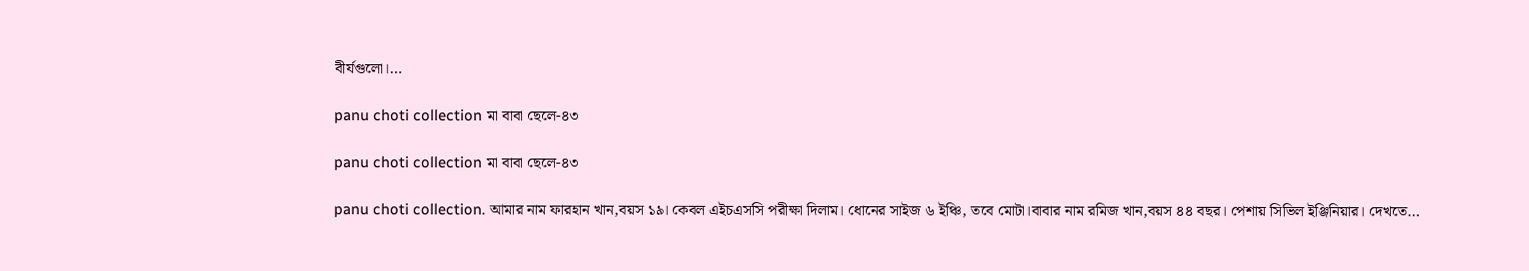বীর্যগুলো।…

panu choti collection মা বাবা ছেলে-৪৩

panu choti collection মা বাবা ছেলে-৪৩

panu choti collection. আমার নাম ফারহান খান,বয়স ১৯। কেবল এইচএসসি পরীক্ষা দিলাম। ধোনের সাইজ ৬ ইঞ্চি, তবে মোটা।বাবার নাম রমিজ খান,বয়স ৪৪ বছর। পেশায় সিভিল ইঞ্জিনিয়ার। দেখতে…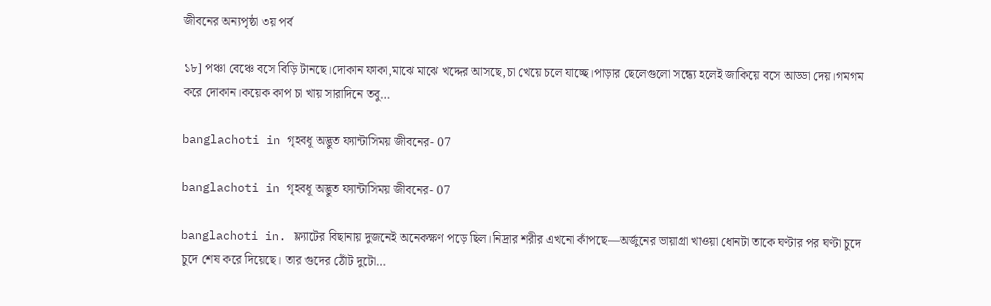জীবনের অন্যপৃষ্ঠা ৩য় পর্ব

১৮] পঞ্চা বেঞ্চে বসে বিড়ি টানছে।দোকান ফাকা,মাঝে মাঝে খদ্দের আসছে,চা খেয়ে চলে যাচ্ছে।পাড়ার ছেলেগুলো সন্ধ্যে হলেই জাকিয়ে বসে আড্ডা দেয়।গমগম করে দোকান।কয়েক কাপ চা খায় সারাদিনে তবু…

banglachoti in গৃহবধূ অদ্ভুত ফ্যান্টাসিময় জীবনের- 07

banglachoti in গৃহবধূ অদ্ভুত ফ্যান্টাসিময় জীবনের- 07

banglachoti in. ফ্ল্যাটের বিছানায় দুজনেই অনেকক্ষণ পড়ে ছিল।নিদ্রার শরীর এখনো কাঁপছে—অর্জুনের ভায়াগ্রা খাওয়া ধোনটা তাকে ঘণ্টার পর ঘণ্টা চুদে চুদে শেষ করে দিয়েছে। তার গুদের ঠোঁট দুটো…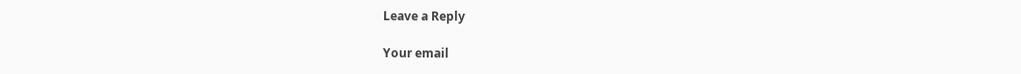Leave a Reply

Your email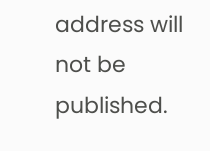address will not be published.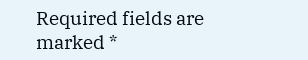Required fields are marked *